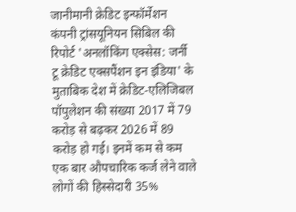जानीमानी क्रेडिट इन्फॉर्मेशन कंपनी ट्रांसयूनियन सिबिल की रिपोर्ट 'अनलॉकिंग एक्सेस: जर्नी टू क्रेडिट एक्सपैंशन इन इंडिया' के मुताबिक देश में क्रेडिट-एलिजिबल पॉपुलेशन की संख्या 2017 में 79 करोड़ से बढ़कर 2026 में 89 करोड़ हो गई। इनमें कम से कम एक बार औपचारिक कर्ज लेने वाले लोगों की हिस्सेदारी 35%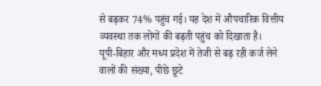से बढ़कर 74% पहुंच गई। यह देश में औपचारिक वित्तीय व्यवस्था तक लोगों की बढ़ती पहुंच को दिखाता है।
यूपी-बिहार और मध्य प्रदेश में तेजी से बढ़ रही कर्ज लेने वालों की संख्या, पीछे छूटे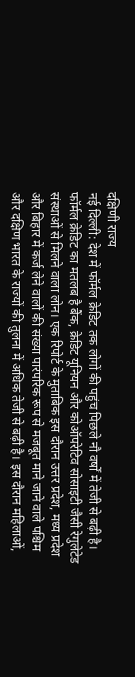दक्षिणी राज्य
नई दिल्ली: देश में फॉर्मल क्रेडिट तक लोगों की पहुंच पिछले नौ वर्षों में तेजी से बढ़ी है। फॉर्मल क्रेडिट का मतलब है बैंक, क्रेडिट यूनियन और कोऑपरेटिव सोसाइटी जैसी रेगुलेटेड संस्थाओं से मिलने वाला लोन। एक रिपोर्ट के मुताबिक इस दौरान उत्तर प्रदेश, मध्य प्रदेश और बिहार में कर्ज लेने वालों की संख्या पारंपरिक रूप से मजबूत माने जाने वाले पश्चिम और दक्षिण भारत के राज्यों की तुलना में अधिक तेजी से बढ़ी है। इस दौरान महिलाओं,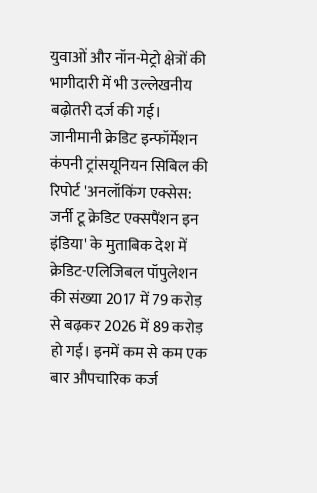युवाओं और नॉन-मेट्रो क्षेत्रों की भागीदारी में भी उल्लेखनीय बढ़ोतरी दर्ज की गई।
जानीमानी क्रेडिट इन्फॉर्मेशन कंपनी ट्रांसयूनियन सिबिल की रिपोर्ट 'अनलॉकिंग एक्सेस: जर्नी टू क्रेडिट एक्सपैंशन इन इंडिया' के मुताबिक देश में क्रेडिट-एलिजिबल पॉपुलेशन की संख्या 2017 में 79 करोड़ से बढ़कर 2026 में 89 करोड़ हो गई। इनमें कम से कम एक बार औपचारिक कर्ज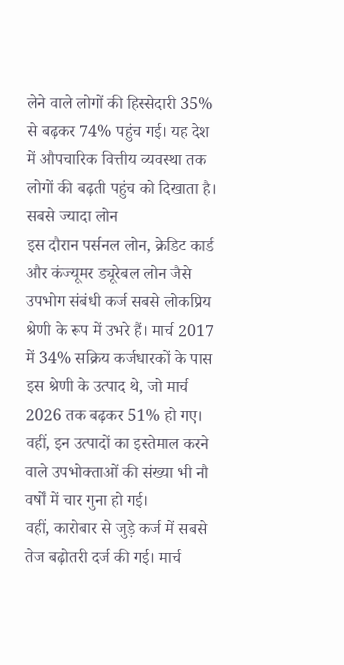लेने वाले लोगों की हिस्सेदारी 35% से बढ़कर 74% पहुंच गई। यह देश में औपचारिक वित्तीय व्यवस्था तक लोगों की बढ़ती पहुंच को दिखाता है।
सबसे ज्यादा लोन
इस दौरान पर्सनल लोन, क्रेडिट कार्ड और कंज्यूमर ड्यूरेबल लोन जैसे उपभोग संबंधी कर्ज सबसे लोकप्रिय श्रेणी के रूप में उभरे हैं। मार्च 2017 में 34% सक्रिय कर्जधारकों के पास इस श्रेणी के उत्पाद थे, जो मार्च 2026 तक बढ़कर 51% हो गए। वहीं, इन उत्पादों का इस्तेमाल करने वाले उपभोक्ताओं की संख्या भी नौ वर्षों में चार गुना हो गई।
वहीं, कारोबार से जुड़े कर्ज में सबसे तेज बढ़ोतरी दर्ज की गई। मार्च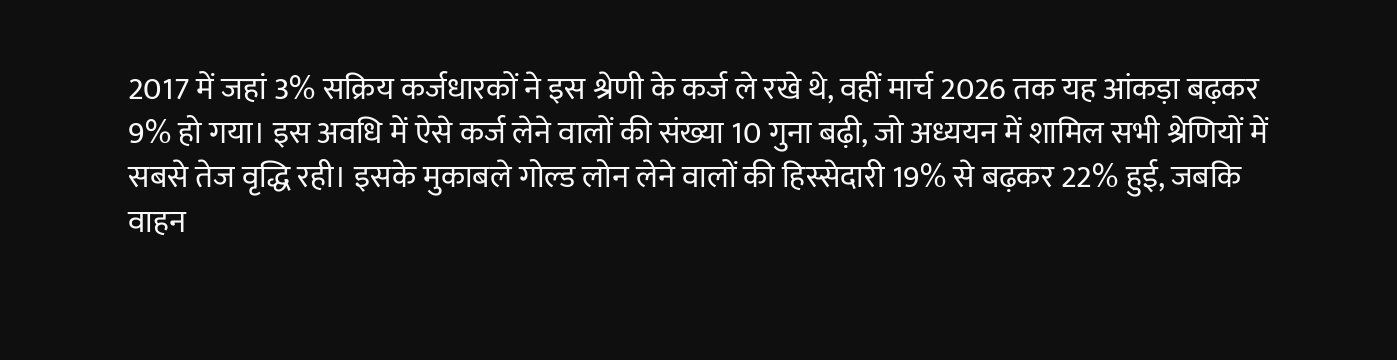2017 में जहां 3% सक्रिय कर्जधारकों ने इस श्रेणी के कर्ज ले रखे थे, वहीं मार्च 2026 तक यह आंकड़ा बढ़कर 9% हो गया। इस अवधि में ऐसे कर्ज लेने वालों की संख्या 10 गुना बढ़ी, जो अध्ययन में शामिल सभी श्रेणियों में सबसे तेज वृद्धि रही। इसके मुकाबले गोल्ड लोन लेने वालों की हिस्सेदारी 19% से बढ़कर 22% हुई, जबकि वाहन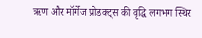ऋण और मॉर्गेज प्रोडक्ट्स की वृद्धि लगभग स्थिर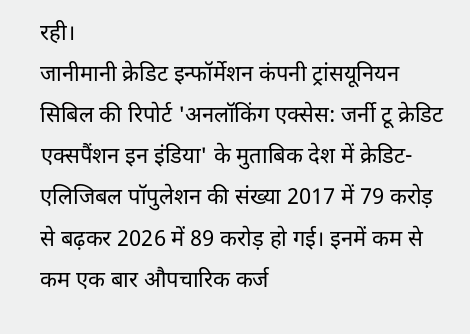रही।
जानीमानी क्रेडिट इन्फॉर्मेशन कंपनी ट्रांसयूनियन सिबिल की रिपोर्ट 'अनलॉकिंग एक्सेस: जर्नी टू क्रेडिट एक्सपैंशन इन इंडिया' के मुताबिक देश में क्रेडिट-एलिजिबल पॉपुलेशन की संख्या 2017 में 79 करोड़ से बढ़कर 2026 में 89 करोड़ हो गई। इनमें कम से कम एक बार औपचारिक कर्ज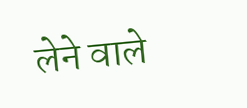लेने वाले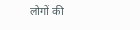लोगों की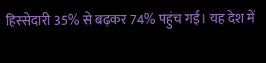हिस्सेदारी 35% से बढ़कर 74% पहुंच गई। यह देश में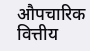औपचारिक वित्तीय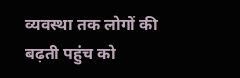व्यवस्था तक लोगों की बढ़ती पहुंच को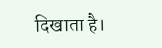दिखाता है।